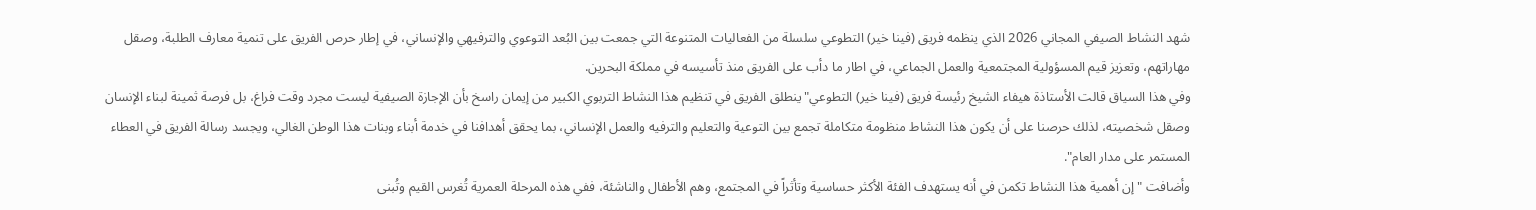شهد النشاط الصيفي المجاني 2026 الذي ينظمه فريق (فينا خير) التطوعي سلسلة من الفعاليات المتنوعة التي جمعت بين البُعد التوعوي والترفيهي والإنساني، في إطار حرص الفريق على تنمية معارف الطلبة، وصقل مهاراتهم، وتعزيز قيم المسؤولية المجتمعية والعمل الجماعي، في اطار ما دأب على الفريق منذ تأسيسه في مملكة البحرين.
وفي هذا السياق قالت الأستاذة هيفاء الشيخ رئيسة فريق (فينا خير) التطوعي"ينطلق الفريق في تنظيم هذا النشاط التربوي الكبير من إيمان راسخ بأن الإجازة الصيفية ليست مجرد وقت فراغ، بل فرصة ثمينة لبناء الإنسان وصقل شخصيته، لذلك حرصنا على أن يكون هذا النشاط منظومة متكاملة تجمع بين التوعية والتعليم والترفيه والعمل الإنساني، بما يحقق أهدافنا في خدمة أبناء وبنات هذا الوطن الغالي، ويجسد رسالة الفريق في العطاء المستمر على مدار العام".
وأضافت " إن أهمية هذا النشاط تكمن في أنه يستهدف الفئة الأكثر حساسية وتأثراً في المجتمع، وهم الأطفال والناشئة، ففي هذه المرحلة العمرية تُغرس القيم وتُبنى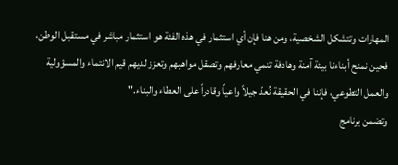المهارات وتتشكل الشخصية، ومن هنا فإن أي استثمار في هذه الفئة هو استثمار مباشر في مستقبل الوطن، فحين نمنح أبناءنا بيئة آمنة وهادفة تنمي معارفهم وتصقل مواهبهم وتعزز لديهم قيم الانتماء والمسؤولية والعمل التطوعي، فإننا في الحقيقة نُعدّ جيلاً واعياً وقادراً على العطاء والبناء."
وتضمن برنامج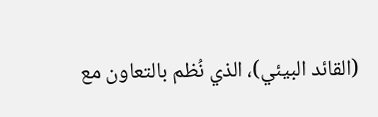(القائد البيئي)، الذي نُظم بالتعاون مع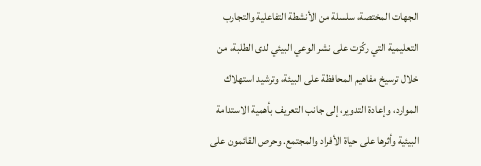الجهات المختصة، سلسلة من الأنشطة التفاعلية والتجارب التعليمية التي ركّزت على نشر الوعي البيئي لدى الطلبة، من خلال ترسيخ مفاهيم المحافظة على البيئة، وترشيد استهلاك الموارد، وإعادة التدوير، إلى جانب التعريف بأهمية الاستدامة البيئية وأثرها على حياة الأفراد والمجتمع. وحرص القائمون على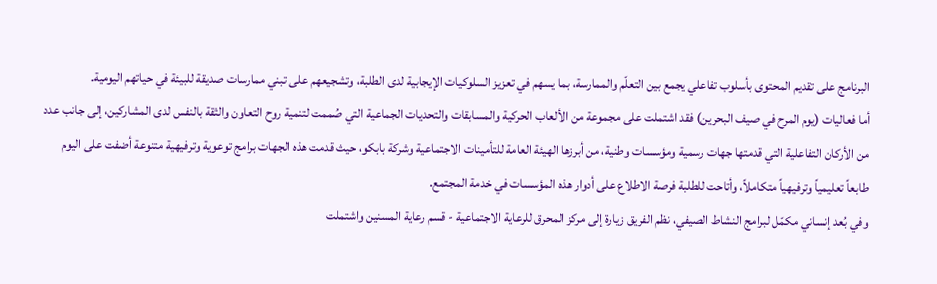البرنامج على تقديم المحتوى بأسلوب تفاعلي يجمع بين التعلّم والممارسة، بما يسهم في تعزيز السلوكيات الإيجابية لدى الطلبة، وتشجيعهم على تبني ممارسات صديقة للبيئة في حياتهم اليومية.
أما فعاليات (يوم المرح في صيف البحرين) فقد اشتملت على مجموعة من الألعاب الحركية والمسابقات والتحديات الجماعية التي صُممت لتنمية روح التعاون والثقة بالنفس لدى المشاركين، إلى جانب عدد من الأركان التفاعلية التي قدمتها جهات رسمية ومؤسسات وطنية، من أبرزها الهيئة العامة للتأمينات الاجتماعية وشركة بابكو، حيث قدمت هذه الجهات برامج توعوية وترفيهية متنوعة أضفت على اليوم طابعاً تعليمياً وترفيهياً متكاملاً، وأتاحت للطلبة فرصة الاطلاع على أدوار هذه المؤسسات في خدمة المجتمع.
وفي بُعد إنساني مكمّل لبرامج النشاط الصيفي، نظم الفريق زيارة إلى مركز المحرق للرعاية الاجتماعية - قسم رعاية المسنين واشتملت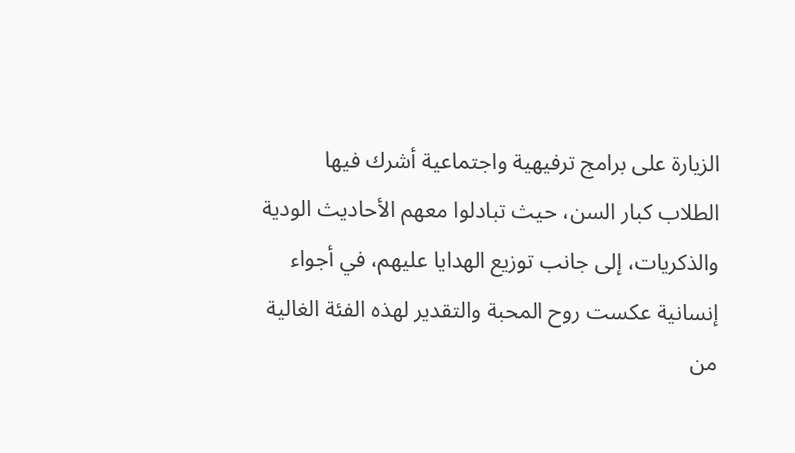الزيارة على برامج ترفيهية واجتماعية أشرك فيها الطلاب كبار السن، حيث تبادلوا معهم الأحاديث الودية والذكريات، إلى جانب توزيع الهدايا عليهم، في أجواء إنسانية عكست روح المحبة والتقدير لهذه الفئة الغالية من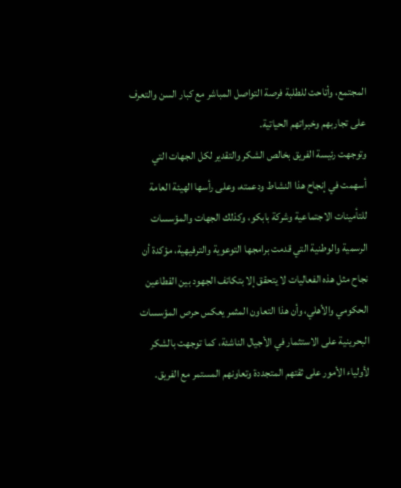المجتمع، وأتاحت للطلبة فرصة التواصل المباشر مع كبار السن والتعرف على تجاربهم وخبراتهم الحياتية.
وتوجهت رئيسة الفريق بخالص الشكر والتقدير لكل الجهات التي أسهمت في إنجاح هذا النشاط ودعمته، وعلى رأسها الهيئة العامة للتأمينات الاجتماعية وشركة بابكو، وكذلك الجهات والمؤسسات الرسمية والوطنية التي قدمت برامجها التوعوية والترفيهية، مؤكدة أن نجاح مثل هذه الفعاليات لا يتحقق إلا بتكاتف الجهود بين القطاعين الحكومي والأهلي، وأن هذا التعاون المثمر يعكس حرص المؤسسات البحرينية على الاستثمار في الأجيال الناشئة، كما توجهت بالشكر لأولياء الأمور على ثقتهم المتجددة وتعاونهم المستمر مع الفريق.